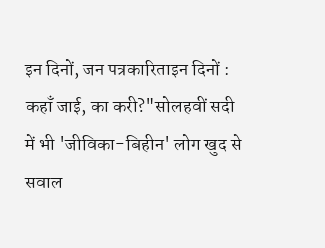इन दिनों, जन पत्रकारिताइन दिनों : कहाँ जाई, का करी?"सोलहवीं सदी में भी 'जीविका-बिहीन' लोग खुद से सवाल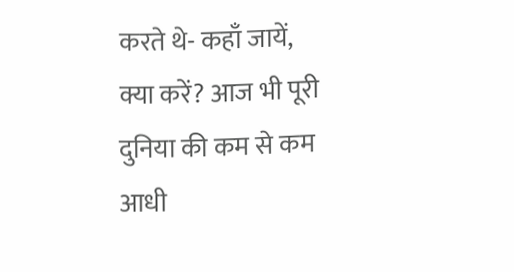करते थे- कहाँ जायें, क्या करें? आज भी पूरी दुनिया की कम से कम आधी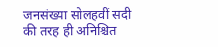जनसंख्या सोलहवीं सदी की तरह ही अनिश्चित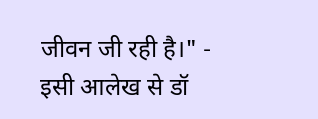जीवन जी रही है।" - इसी आलेख से डॉ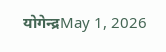योगेन्द्रMay 1, 2026